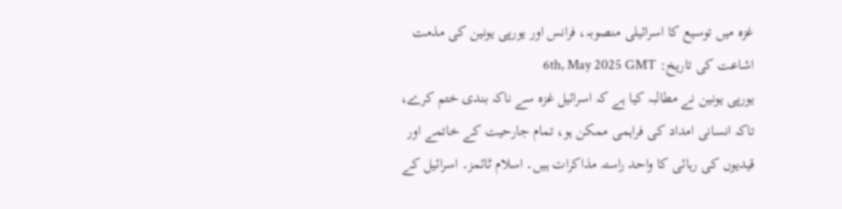غزہ میں توسیع کا اسرائیلی منصوبہ، فرانس اور یورپی یونین کی مذمت
اشاعت کی تاریخ: 6th, May 2025 GMT
یورپی یونین نے مطالبہ کیا ہے کہ اسرائیل غزہ سے ناکہ بندی ختم کرے، تاکہ انسانی امداد کی فراہمی ممکن ہو، تمام جارحیت کے خاتمے اور قیدیوں کی رہائی کا واحد راستہ مذاکرات ہیں۔ اسلام ٹائمز۔ اسرائیل کے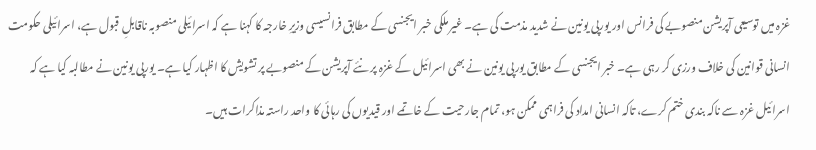غزہ میں توسیعی آپریشن منصوبے کی فرانس اور یورپی یونین نے شدید مذمت کی ہے۔ غیر ملکی خبر ایجنسی کے مطابق فرانسیسی وزیرِ خارجہ کا کہنا ہے کہ اسرائیلی منصوبہ ناقابلِ قبول ہے، اسرائیلی حکومت انسانی قوانین کی خلاف ورزی کر رہی ہے۔ خبر ایجنسی کے مطابق یورپی یونین نے بھی اسرائیل کے غزہ پر نئے آپریشن کے منصوبے پر تشویش کا اظہار کیا ہے۔ یورپی یونین نے مطالبہ کیا ہے کہ اسرائیل غزہ سے ناکہ بندی ختم کرے، تاکہ انسانی امداد کی فراہمی ممکن ہو، تمام جارحیت کے خاتمے اور قیدیوں کی رہائی کا واحد راستہ مذاکرات ہیں۔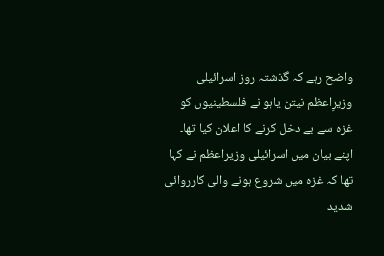واضح رہے کہ گذشتہ روز اسرائیلی وزیرِاعظم نیتن یاہو نے فلسطینیوں کو غزہ سے بے دخل کرنے کا اعلان کیا تھا۔ اپنے بیان میں اسرائیلی وزیراعظم نے کہا تھا کہ غزہ میں شروع ہونے والی کارروائی شدید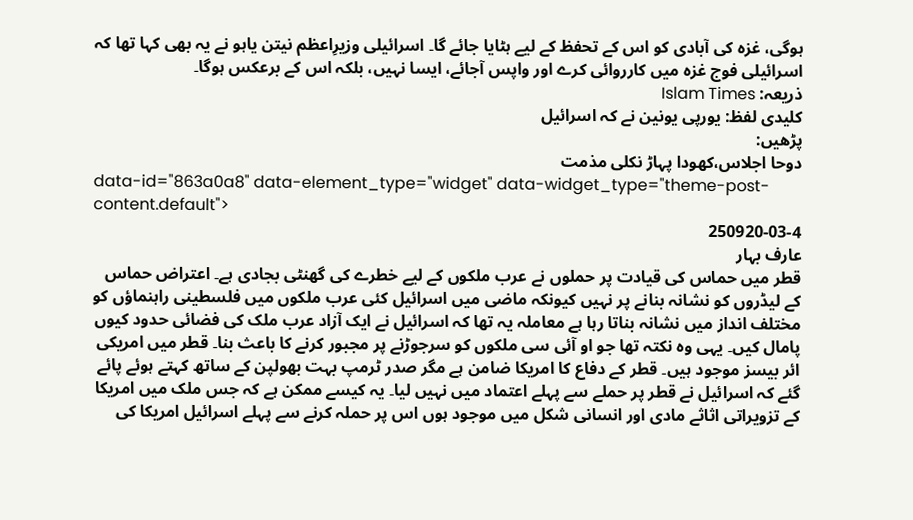ہوگی، غزہ کی آبادی کو اس کے تحفظ کے لیے ہٹایا جائے گا۔ اسرائیلی وزیرِاعظم نیتن یاہو نے یہ بھی کہا تھا کہ اسرائیلی فوج غزہ میں کارروائی کرے اور واپس آجائے، ایسا نہیں، بلکہ اس کے برعکس ہوگا۔
ذریعہ: Islam Times
کلیدی لفظ: یورپی یونین نے کہ اسرائیل
پڑھیں:
دوحا اجلاس،کھودا پہاڑ نکلی مذمت
data-id="863a0a8" data-element_type="widget" data-widget_type="theme-post-content.default">
250920-03-4
عارف بہار
قطر میں حماس کی قیادت پر حملوں نے عرب ملکوں کے لیے خطرے کی گھنٹی بجادی ہے۔ اعتراض حماس کے لیڈروں کو نشانہ بنانے پر نہیں کیونکہ ماضی میں اسرائیل کئی عرب ملکوں میں فلسطینی راہنماؤں کو مختلف انداز میں نشانہ بناتا رہا ہے معاملہ یہ تھا کہ اسرائیل نے ایک آزاد عرب ملک کی فضائی حدود کیوں پامال کیں۔ یہی وہ نکتہ تھا جو او آئی سی ملکوں کو سرجوڑنے پر مجبور کرنے کا باعث بنا۔ قطر میں امریکی ائر بیسز موجود ہیں۔ قطر کے دفاع کا امریکا ضامن ہے مگر صدر ٹرمپ بہت بھولپن کے ساتھ کہتے ہوئے پائے گئے کہ اسرائیل نے قطر پر حملے سے پہلے اعتماد میں نہیں لیا۔ یہ کیسے ممکن ہے کہ جس ملک میں امریکا کے تزویراتی اثاثے مادی اور انسانی شکل میں موجود ہوں اس پر حملہ کرنے سے پہلے اسرائیل امریکا کی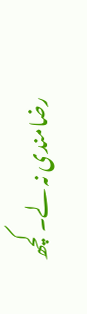رضامندی نہ لے۔ کچھ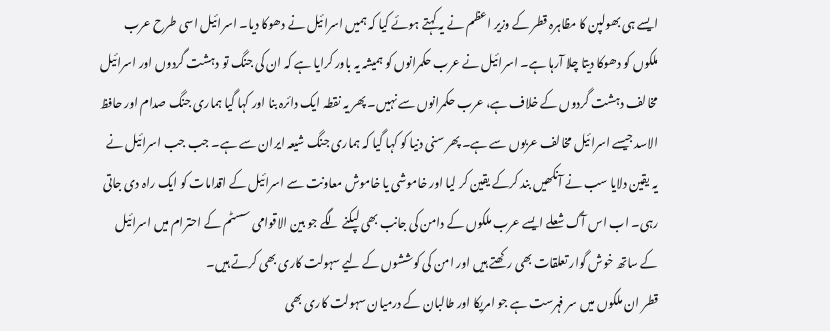ایسے ہی بھولپن کا مظاہرہ قطر کے وزیر اعظم نے یہ کہتے ہوئے کیا کہ ہمیں اسرائیل نے دھوکا دیا۔ اسرائیل اسی طرح عرب ملکوں کو دھوکا دیتا چلا آرہا ہے۔ اسرائیل نے عرب حکمرانوں کو ہمیشہ یہ باور کرایا ہے کہ ان کی جنگ تو دہشت گردوں اور اسرائیل مخالف دہشت گردوں کے خلاف ہے، عرب حکمرانوں سے نہیں۔ پھر یہ نقطہ ایک دائرہ بنا اور کہا گیا ہماری جنگ صدام اور حافظ الاسد جیسے اسرائیل مخالف عربوں سے ہے۔ پھر سنی دنیا کو کہا گیا کہ ہماری جنگ شیعہ ایران سے ہے۔ جب جب اسرائیل نے یہ یقین دلایا سب نے آنکھیں بند کرکے یقین کر لیا اور خاموشی یا خاموش معاونت سے اسرائیل کے اقدامات کو ایک راہ دی جاتی رہی۔ اب اس آگ شعلے ایسے عرب ملکوں کے دامن کی جانب بھی لپکنے لگے جو بین الاقوامی سسٹم کے احترام میں اسرائیل کے ساتھ خوش گوار تعلقات بھی رکھتے ہیں اور امن کی کوششوں کے لیے سہولت کاری بھی کرتے ہیں۔
قطر ان ملکوں میں سر فہرست ہے جو امریکا اور طالبان کے درمیان سہولت کاری بھی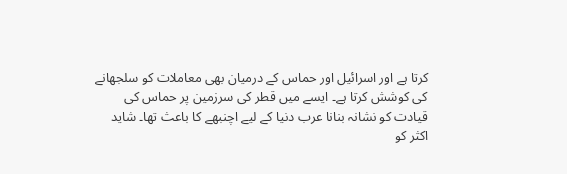کرتا ہے اور اسرائیل اور حماس کے درمیان بھی معاملات کو سلجھانے کی کوشش کرتا ہے۔ ایسے میں قطر کی سرزمین پر حماس کی قیادت کو نشانہ بنانا عرب دنیا کے لیے اچنبھے کا باعث تھا۔ شاید اکثر کو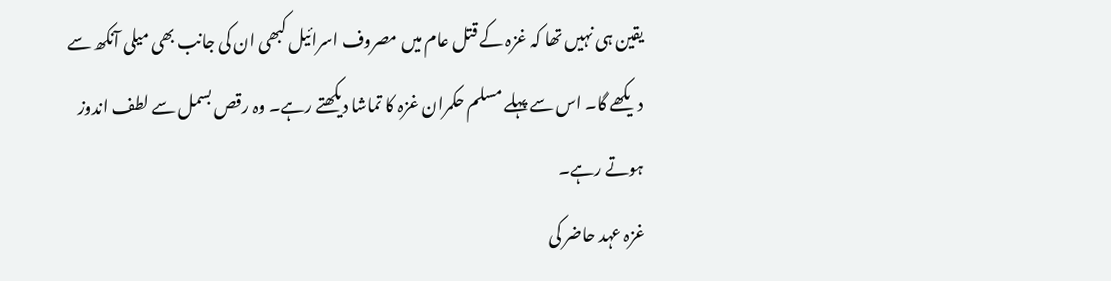یقین ہی نہیں تھا کہ غزہ کے قتل عام میں مصروف اسرائیل کبھی ان کی جانب بھی میلی آنکھ سے دیکھے گا۔ اس سے پہلے مسلم حکمران غزہ کا تماشا دیکھتے رہے۔ وہ رقص بسمل سے لطف اندوز ہوتے رہے۔
غزہ عہد حاضر کی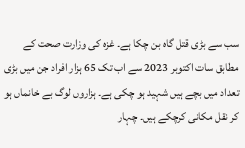سب سے بڑی قتل گاہ بن چکا ہے۔ غزہ کی وزارت صحت کے مطابق سات اکتوبر 2023 سے اب تک 65 ہزار افراد جن میں بڑی تعداد میں بچے ہیں شہید ہو چکی ہے۔ ہزاروں لوگ بے خانماں ہو کر نقل مکانی کرچکے ہیں۔ چہار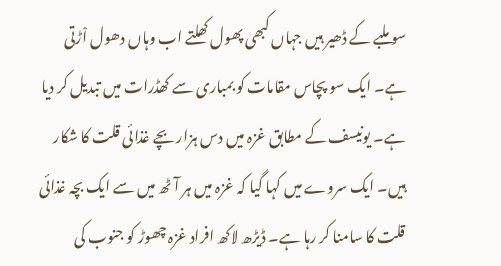سو ملبے کے ڈھیر ہیں جہاں کبھی پھول کھلتے اب وہاں دھول اْڑتی ہے۔ ایک سو پچاس مقامات کو بمباری سے کھڈرات میں تبدیل کر دیا ہے۔ یونیسف کے مطابق غزہ میں دس ہزار بچے غذائی قلت کا شکار ہیں۔ ایک سروے میں کہا گیا کہ غزہ میں ہر آٹھ میں سے ایک بچہ غذائی قلت کا سامنا کر رہا ہے۔ ڈیڑھ لاکھ افراد غزہ چھوڑ کو جنوب کی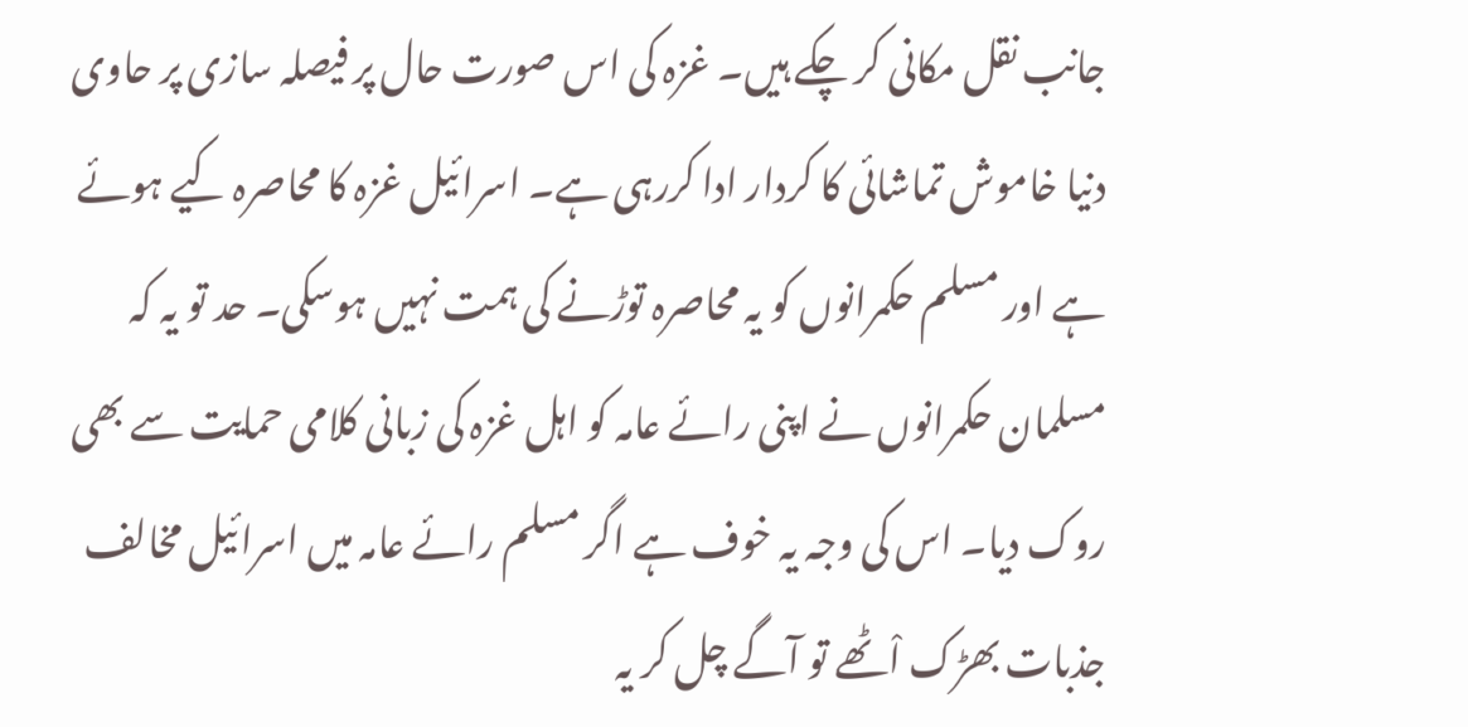جانب نقل مکانی کر چکے ہیں۔ غزہ کی اس صورت حال پر فیصلہ سازی پر حاوی دنیا خاموش تماشائی کا کردار ادا کررہی ہے۔ اسرائیل غزہ کا محاصرہ کیے ہوئے ہے اور مسلم حکمرانوں کو یہ محاصرہ توڑنے کی ہمت نہیں ہوسکی۔ حد تو یہ کہ مسلمان حکمرانوں نے اپنی رائے عامہ کو اہل غزہ کی زبانی کلامی حمایت سے بھی روک دیا۔ اس کی وجہ یہ خوف ہے اگر مسلم رائے عامہ میں اسرائیل مخالف جذبات بھڑک اْٹھے تو آگے چل کر یہ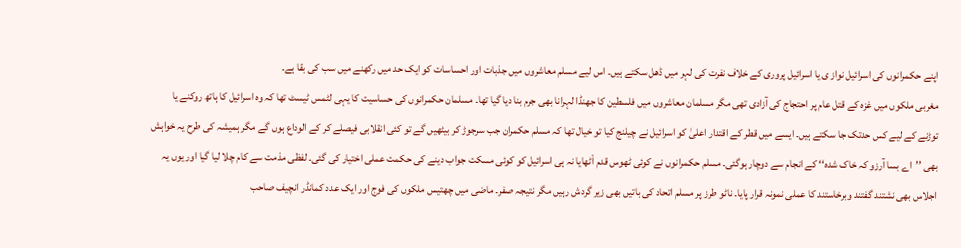اپنے حکمرانوں کی اسرائیل نواز ی یا اسرائیل پروری کے خلاف نفرت کی لہر میں ڈھل سکتے ہیں۔ اس لیے مسلم معاشروں میں جذبات اور احساسات کو ایک حد میں رکھنے میں سب کی بقا ہے۔
مغربی ملکوں میں غزہ کے قتل عام پر احتجاج کی آزادی تھی مگر مسلمان معاشروں میں فلسطین کا جھنڈا لہرانا بھی جرم بنا دیا گیا تھا۔ مسلمان حکمرانوں کی حساسیت کا یہی لٹمس ٹیسٹ تھا کہ وہ اسرائیل کا ہاتھ روکنے یا توڑنے کے لیے کس حدتک جا سکتے ہیں۔ ایسے میں قطر کے اقتدار اعلیٰ کو اسرائیل نے چیلنج کیا تو خیال تھا کہ مسلم حکمران جب سرجوڑ کر بیٹھیں گے تو کئی انقلابی فیصلے کر کے الوداع ہوں گے مگر ہمیشہ کی طرح یہ خواہش بھی ’’اے بسا آرزو کہ خاک شدہ‘‘ کے انجام سے دوچار ہوگئی۔ مسلم حکمرانوں نے کوئی ٹھوس قدم اْٹھایا نہ ہی اسرائیل کو کوئی مسکت جواب دینے کی حکمت عملی اختیار کی گئی۔ لفظی مذمت سے کام چلا لیا گیا اور یوں یہ اجلاس بھی نشتند گفتند وبرخاستند کا عملی نمونہ قرار پایا۔ ناٹو طرز پر مسلم اتحاد کی باتیں بھی زیر گردش رہیں مگر نتیجہ صفر۔ ماضی میں چھتیس ملکوں کی فوج اور ایک عدد کمانڈر انچیف صاحب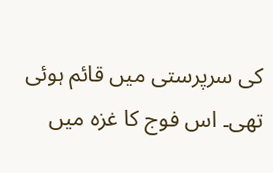کی سرپرستی میں قائم ہوئی تھی۔ اس فوج کا غزہ میں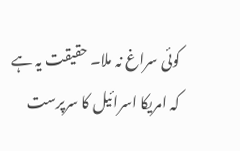کوئی سراغ نہ ملا۔ حقیقت یہ ہے کہ امریکا اسرائیل کا سرپرست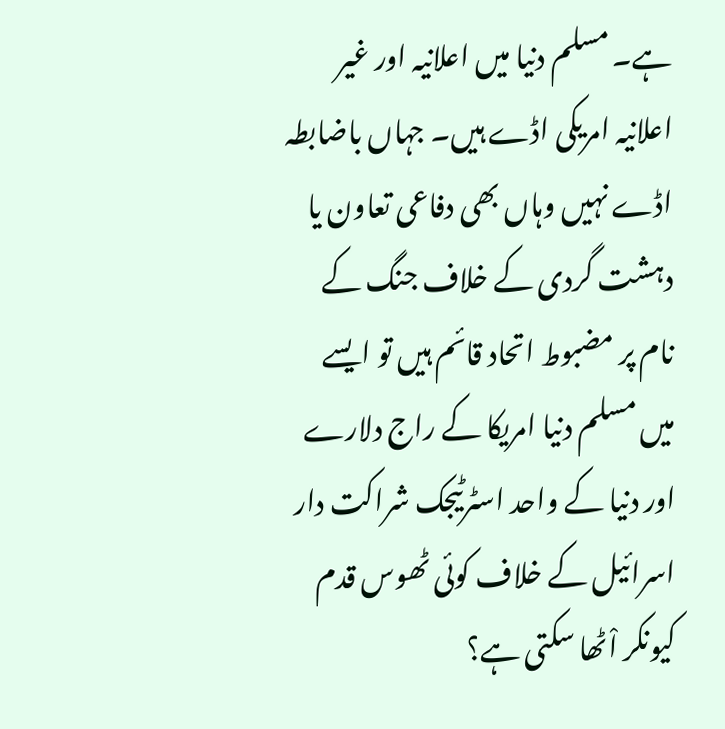ہے۔ مسلم دنیا میں اعلانیہ اور غیر اعلانیہ امریکی اڈے ہیں۔ جہاں باضابطہ اڈے نہیں وہاں بھی دفاعی تعاون یا دہشت گردی کے خلاف جنگ کے نام پر مضبوط اتحاد قائم ہیں تو ایسے میں مسلم دنیا امریکا کے راج دلارے اور دنیا کے واحد اسٹرٹیجک شراکت دار اسرائیل کے خلاف کوئی ٹھوس قدم کیونکر اْٹھا سکتی ہے؟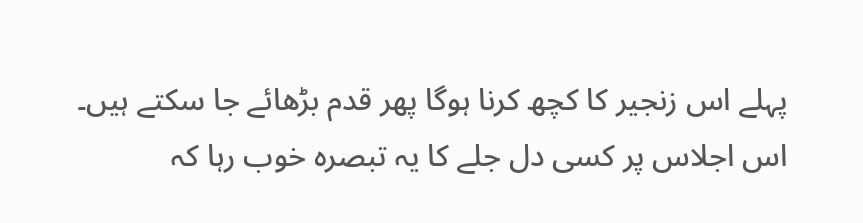پہلے اس زنجیر کا کچھ کرنا ہوگا پھر قدم بڑھائے جا سکتے ہیں۔ اس اجلاس پر کسی دل جلے کا یہ تبصرہ خوب رہا کہ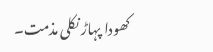کھودا پہاڑ نکلی مذمت۔